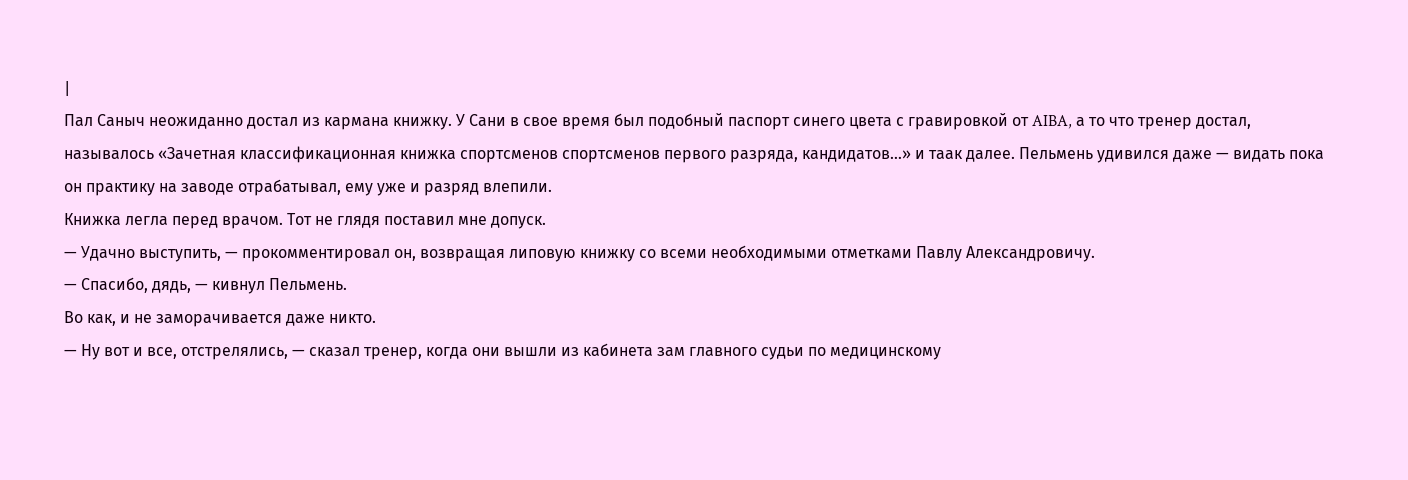|
Пал Саныч неожиданно достал из кармана книжку. У Сани в свое время был подобный паспорт синего цвета с гравировкой от AIBA, а то что тренер достал, называлось «Зачетная классификационная книжка спортсменов спортсменов первого разряда, кандидатов…» и таак далее. Пельмень удивился даже — видать пока он практику на заводе отрабатывал, ему уже и разряд влепили.
Книжка легла перед врачом. Тот не глядя поставил мне допуск.
— Удачно выступить, — прокомментировал он, возвращая липовую книжку со всеми необходимыми отметками Павлу Александровичу.
— Спасибо, дядь, — кивнул Пельмень.
Во как, и не заморачивается даже никто.
— Ну вот и все, отстрелялись, — сказал тренер, когда они вышли из кабинета зам главного судьи по медицинскому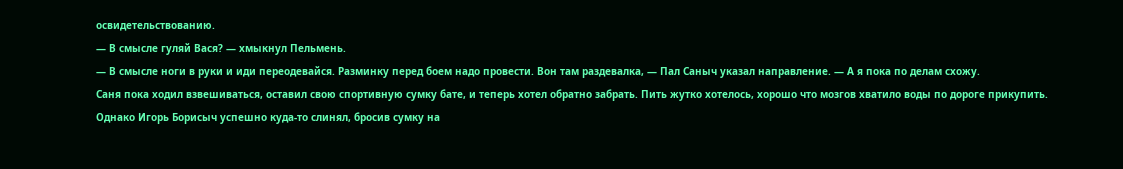освидетельствованию.
— В смысле гуляй Вася? — хмыкнул Пельмень.
— В смысле ноги в руки и иди переодевайся. Разминку перед боем надо провести. Вон там раздевалка, — Пал Саныч указал направление. — А я пока по делам схожу.
Саня пока ходил взвешиваться, оставил свою спортивную сумку бате, и теперь хотел обратно забрать. Пить жутко хотелось, хорошо что мозгов хватило воды по дороге прикупить. Однако Игорь Борисыч успешно куда-то слинял, бросив сумку на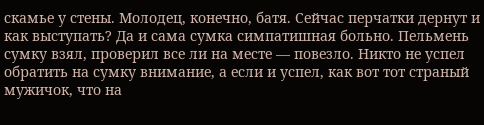скамье у стены. Молодец, конечно, батя. Сейчас перчатки дернут и как выступать? Да и сама сумка симпатишная больно. Пельмень сумку взял, проверил все ли на месте — повезло. Никто не успел обратить на сумку внимание, а если и успел, как вот тот страный мужичок, что на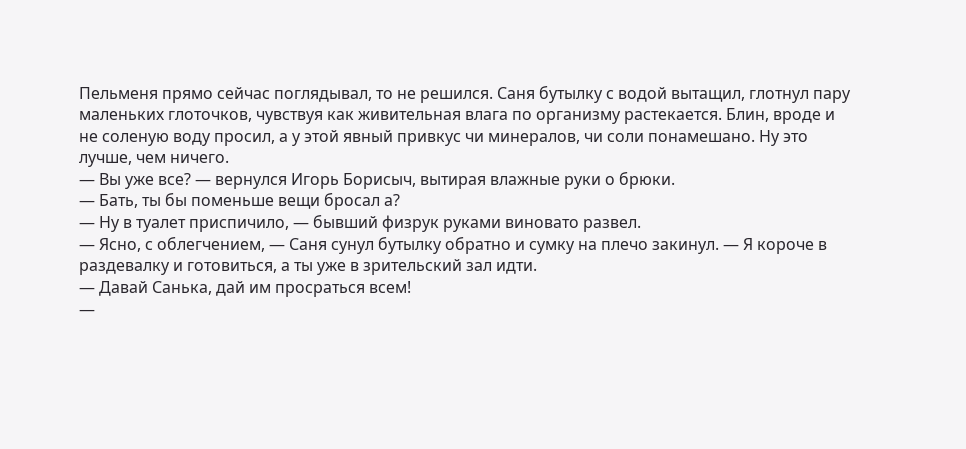Пельменя прямо сейчас поглядывал, то не решился. Саня бутылку с водой вытащил, глотнул пару маленьких глоточков, чувствуя как живительная влага по организму растекается. Блин, вроде и не соленую воду просил, а у этой явный привкус чи минералов, чи соли понамешано. Ну это лучше, чем ничего.
— Вы уже все? — вернулся Игорь Борисыч, вытирая влажные руки о брюки.
— Бать, ты бы поменьше вещи бросал а?
— Ну в туалет приспичило, — бывший физрук руками виновато развел.
— Ясно, с облегчением, — Саня сунул бутылку обратно и сумку на плечо закинул. — Я короче в раздевалку и готовиться, а ты уже в зрительский зал идти.
— Давай Санька, дай им просраться всем!
—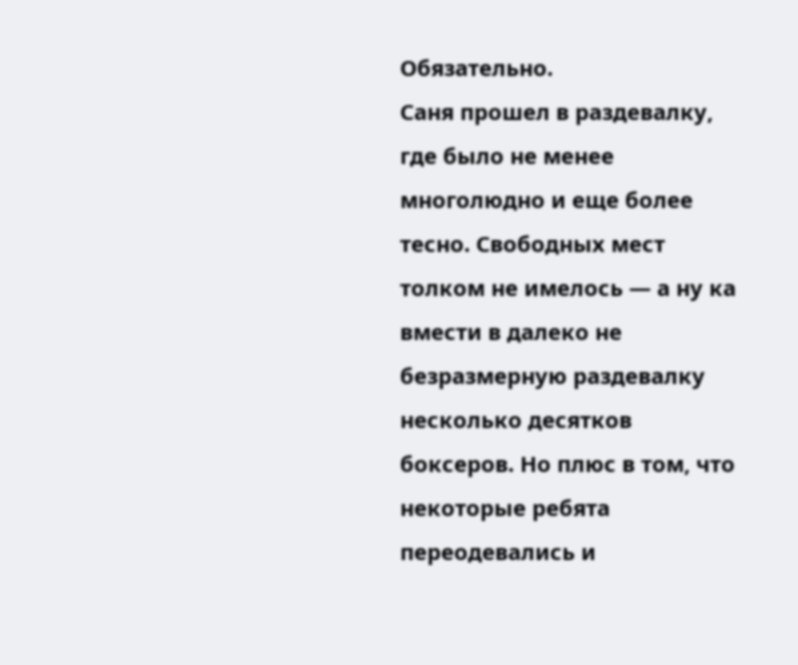Обязательно.
Саня прошел в раздевалку, где было не менее многолюдно и еще более тесно. Свободных мест толком не имелось — а ну ка вмести в далеко не безразмерную раздевалку несколько десятков боксеров. Но плюс в том, что некоторые ребята переодевались и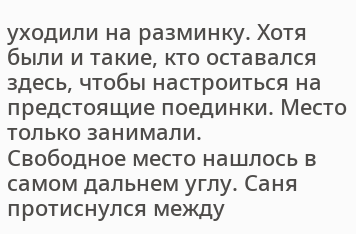уходили на разминку. Хотя были и такие, кто оставался здесь, чтобы настроиться на предстоящие поединки. Место только занимали.
Свободное место нашлось в самом дальнем углу. Саня протиснулся между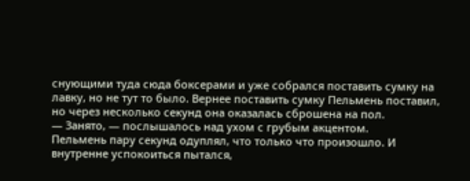снующими туда сюда боксерами и уже собрался поставить сумку на лавку, но не тут то было. Вернее поставить сумку Пельмень поставил, но через несколько секунд она оказалась сброшена на пол.
— Занято, — послышалось над ухом с грубым акцентом.
Пельмень пару секунд одуплял, что только что произошло. И внутренне успокоиться пытался,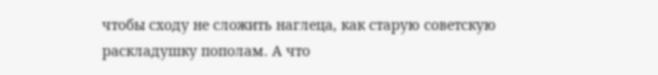чтобы сходу не сложить наглеца, как старую советскую раскладушку пополам. А что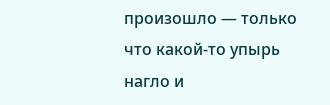произошло — только что какой-то упырь нагло и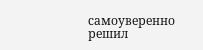самоуверенно решил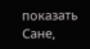показать Сане,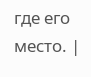где его место. |